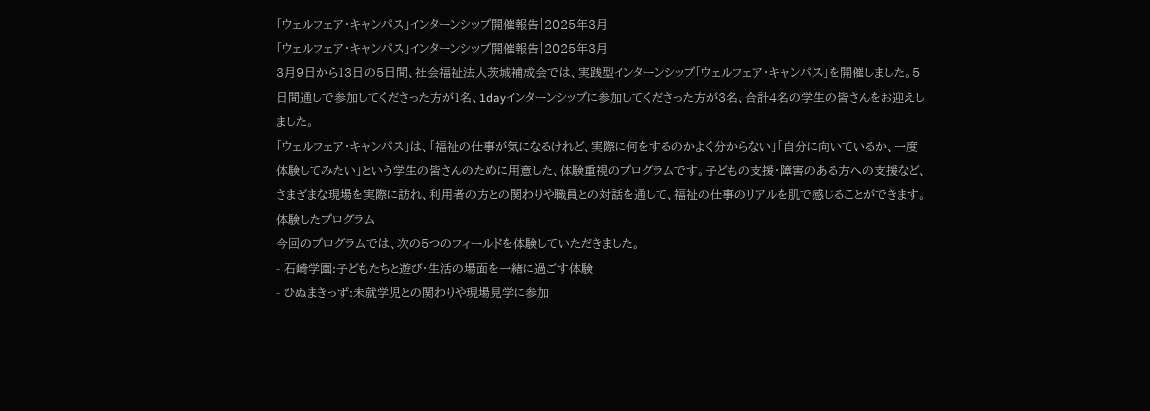「ウェルフェア・キャンパス」インターンシップ開催報告|2025年3月
「ウェルフェア・キャンパス」インターンシップ開催報告|2025年3月
3月9日から13日の5日間、社会福祉法人茨城補成会では、実践型インターンシップ「ウェルフェア・キャンパス」を開催しました。5日間通しで参加してくださった方が1名、1dayインターンシップに参加してくださった方が3名、合計4名の学生の皆さんをお迎えしました。
「ウェルフェア・キャンパス」は、「福祉の仕事が気になるけれど、実際に何をするのかよく分からない」「自分に向いているか、一度体験してみたい」という学生の皆さんのために用意した、体験重視のプログラムです。子どもの支援・障害のある方への支援など、さまざまな現場を実際に訪れ、利用者の方との関わりや職員との対話を通して、福祉の仕事のリアルを肌で感じることができます。
体験したプログラム
今回のプログラムでは、次の5つのフィールドを体験していただきました。
- 石崎学園:子どもたちと遊び・生活の場面を一緒に過ごす体験
- ひぬまきっず:未就学児との関わりや現場見学に参加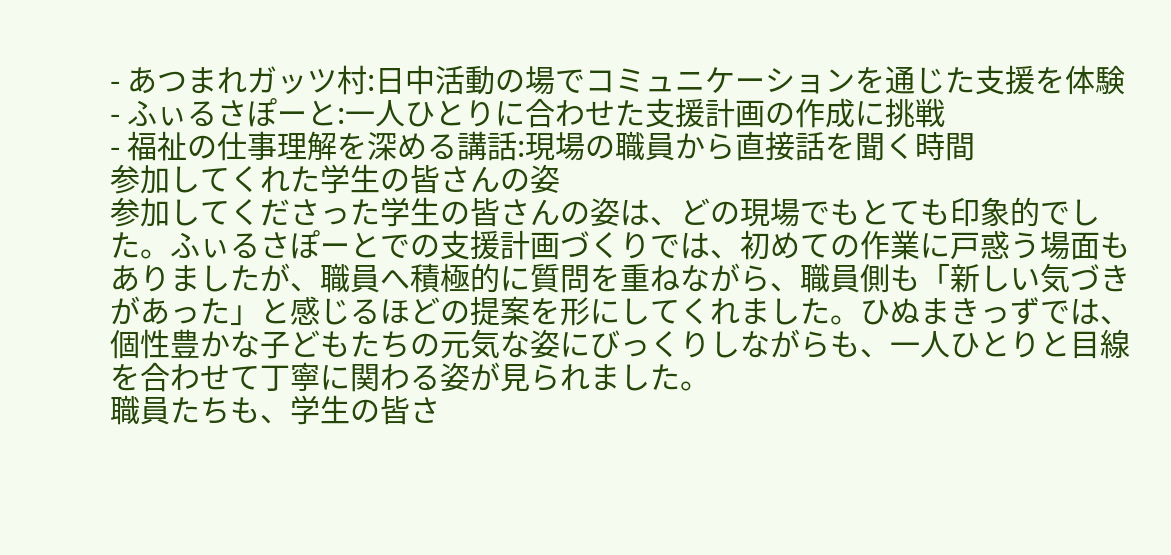- あつまれガッツ村:日中活動の場でコミュニケーションを通じた支援を体験
- ふぃるさぽーと:一人ひとりに合わせた支援計画の作成に挑戦
- 福祉の仕事理解を深める講話:現場の職員から直接話を聞く時間
参加してくれた学生の皆さんの姿
参加してくださった学生の皆さんの姿は、どの現場でもとても印象的でした。ふぃるさぽーとでの支援計画づくりでは、初めての作業に戸惑う場面もありましたが、職員へ積極的に質問を重ねながら、職員側も「新しい気づきがあった」と感じるほどの提案を形にしてくれました。ひぬまきっずでは、個性豊かな子どもたちの元気な姿にびっくりしながらも、一人ひとりと目線を合わせて丁寧に関わる姿が見られました。
職員たちも、学生の皆さ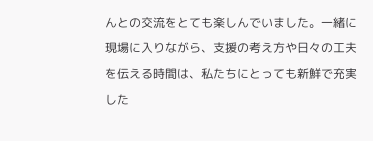んとの交流をとても楽しんでいました。一緒に現場に入りながら、支援の考え方や日々の工夫を伝える時間は、私たちにとっても新鮮で充実した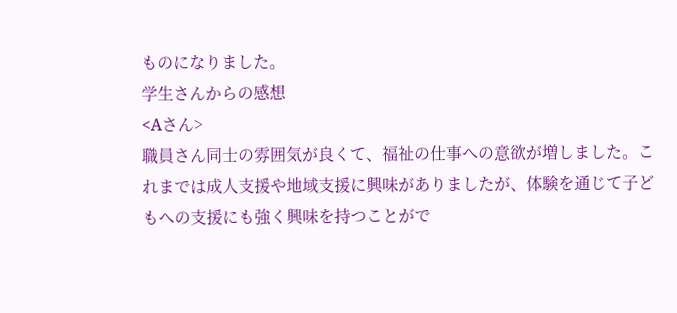ものになりました。
学生さんからの感想
<Aさん>
職員さん同士の雰囲気が良くて、福祉の仕事への意欲が増しました。これまでは成人支援や地域支援に興味がありましたが、体験を通じて子どもへの支援にも強く興味を持つことがで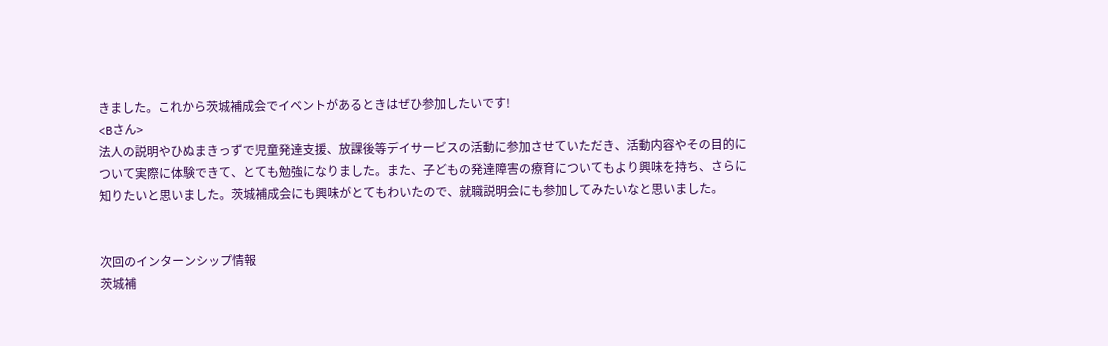きました。これから茨城補成会でイベントがあるときはぜひ参加したいです!
<Bさん>
法人の説明やひぬまきっずで児童発達支援、放課後等デイサービスの活動に参加させていただき、活動内容やその目的について実際に体験できて、とても勉強になりました。また、子どもの発達障害の療育についてもより興味を持ち、さらに知りたいと思いました。茨城補成会にも興味がとてもわいたので、就職説明会にも参加してみたいなと思いました。


次回のインターンシップ情報
茨城補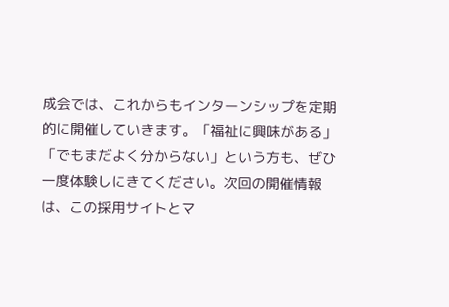成会では、これからもインターンシップを定期的に開催していきます。「福祉に興味がある」「でもまだよく分からない」という方も、ぜひ一度体験しにきてください。次回の開催情報は、この採用サイトとマ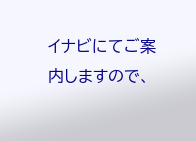イナビにてご案内しますので、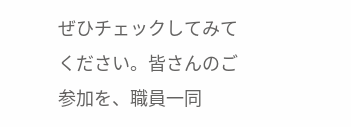ぜひチェックしてみてください。皆さんのご参加を、職員一同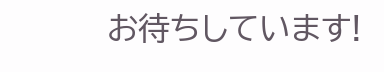お待ちしています!